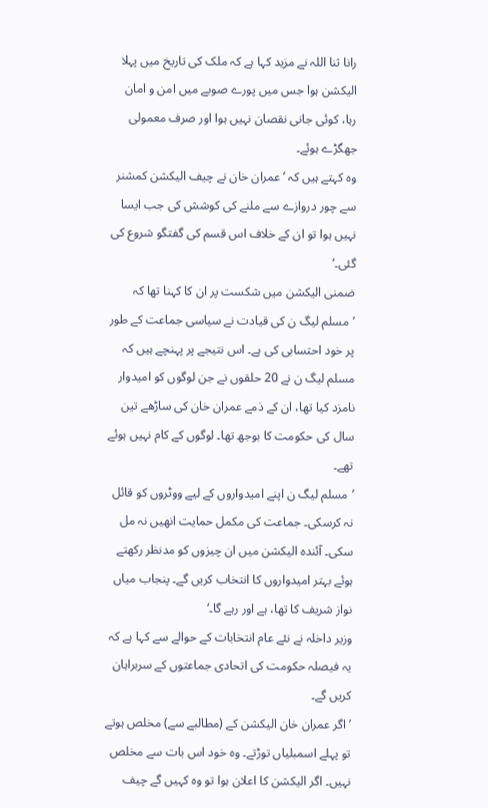رانا ثنا اللہ نے مزید کہا ہے کہ ملک کی تاریخ میں پہلا الیکشن ہوا جس میں پورے صوبے میں امن و امان رہا، کوئی جانی نقصان نہیں ہوا اور صرف معمولی جھگڑے ہوئے۔
وہ کہتے ہیں کہ ’عمران خان نے چیف الیکشن کمشنر سے چور دروازے سے ملنے کی کوشش کی جب ایسا نہیں ہوا تو ان کے خلاف اس قسم کی گفتگو شروع کی گئی۔‘
ضمنی الیکشن میں شکست پر ان کا کہنا تھا کہ ’مسلم لیگ ن کی قیادت نے سیاسی جماعت کے طور پر خود احتسابی کی ہے۔ اس نتیجے پر پہنچے ہیں کہ مسلم لیگ ن نے 20 حلقوں نے جن لوگوں کو امیدوار نامزد کیا تھا، ان کے ذمے عمران خان کی ساڑھے تین سال کی حکومت کا بوجھ تھا۔ لوگوں کے کام نہیں ہوئے تھے۔
’مسلم لیگ ن اپنے امیدواروں کے لیے ووٹروں کو قائل نہ کرسکی۔ جماعت کی مکمل حمایت انھیں نہ مل سکی۔ آئندہ الیکشن میں ان چیزوں کو مدنظر رکھتے ہوئے بہتر امیدواروں کا انتخاب کریں گے۔ پنجاب میاں نواز شریف کا تھا، ہے اور رہے گا۔‘
وزیر داخلہ نے نئے عام انتخابات کے حوالے سے کہا ہے کہ یہ فیصلہ حکومت کی اتحادی جماعتوں کے سربراہان کریں گے۔
’اگر عمران خان الیکشن کے (مطالبے سے) مخلص ہوتے تو پہلے اسمبلیاں توڑتے۔ وہ خود اس بات سے مخلص نہیں۔ اگر الیکشن کا اعلان ہوا تو وہ کہیں گے چیف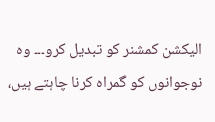الیکشن کمشنر کو تبدیل کرو۔۔۔ وہ نوجوانوں کو گمراہ کرنا چاہتے ہیں،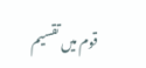قوم میں تقسیم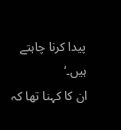پیدا کرنا چاہتے ہیں۔‘
ان کا کہنا تھا کہ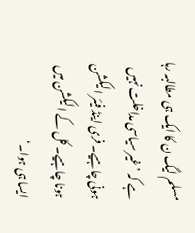مسلم لیگ ن کا ایک ہی مطالبہ رہا ہے کہ ’غیر سیاسی مداخلت نہیں ہونی چاہیے۔ فری اینڈ فیئر الیکشن ہونا چاہیے۔ کل کے الیکشن میں ایسا ہی ہوا۔‘